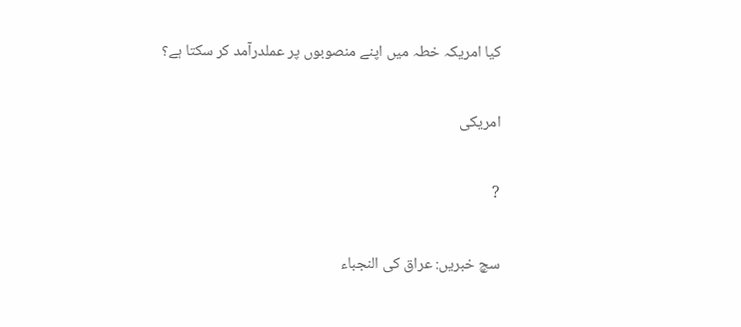کیا امریکہ خطہ میں اپنے منصوبوں پر عملدرآمد کر سکتا ہے؟

امریکی

?

سچ خبریں: عراق کی النجباء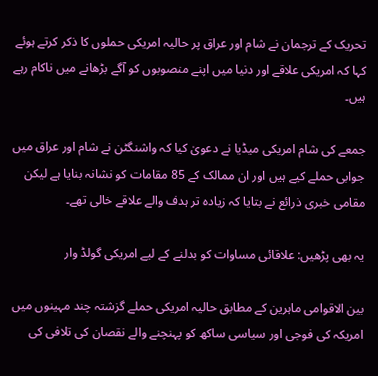تحریک کے ترجمان نے شام اور عراق پر حالیہ امریکی حملوں کا ذکر کرتے ہوئے کہا کہ امریکی علاقے اور دنیا میں اپنے منصوبوں کو آگے بڑھانے میں ناکام رہے ہیں۔

جمعے کی شام امریکی میڈیا نے دعویٰ کیا کہ واشنگٹن نے شام اور عراق میں جوابی حملے کیے ہیں اور ان ممالک کے 85 مقامات کو نشانہ بنایا ہے لیکن مقامی خبری ذرائع نے بتایا کہ زیادہ تر ہدف والے علاقے خالی تھے۔

یہ بھی پڑھیں: علاقائی مساوات کو بدلنے کے لیے امریکی گولڈ وار

بین الاقوامی ماہرین کے مطابق حالیہ امریکی حملے گزشتہ چند مہینوں میں امریکہ کی فوجی اور سیاسی ساکھ کو پہنچنے والے نقصان کی تلافی کی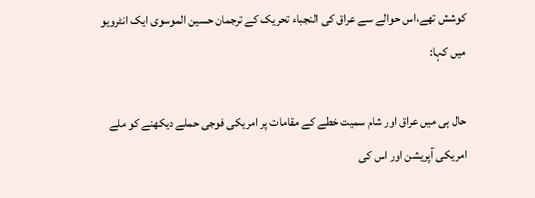کوشش تھے،اس حوالے سے عراق کی النجباء تحریک کے ترجمان حسین الموسوی ایک انٹرویو میں کہا:

حال ہی میں عراق اور شام سمیت خطے کے مقامات پر امریکی فوجی حملے دیکھنے کو ملے امریکی آپریشن اور اس کی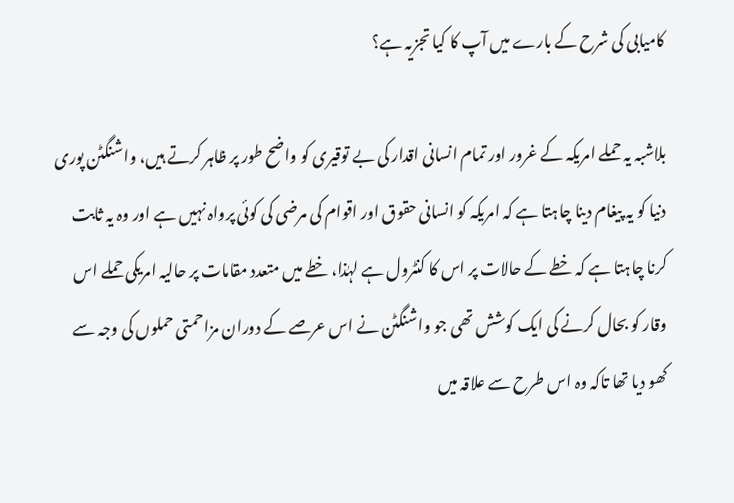کامیابی کی شرح کے بارے میں آپ کا کیا تجزیہ ہے؟

بلاشبہ یہ حملے امریکہ کے غرور اور تمام انسانی اقدار کی بے توقیری کو واضح طور پر ظاہر کرتے ہیں، واشنگٹن پوری دنیا کو یہ پیغام دینا چاہتا ہے کہ امریکہ کو انسانی حقوق اور اقوام کی مرضی کی کوئی پرواہ نہیں ہے اور وہ یہ ثابت کرنا چاہتا ہے کہ خطے کے حالات پر اس کا کنٹرول ہے لہٰذا، خطے میں متعدد مقامات پر حالیہ امریکی حملے اس وقار کو بحال کرنے کی ایک کوشش تھی جو واشنگٹن نے اس عرصے کے دوران مزاحمتی حملوں کی وجہ سے کھو دیا تھا تاکہ وہ اس طرح سے علاقہ میں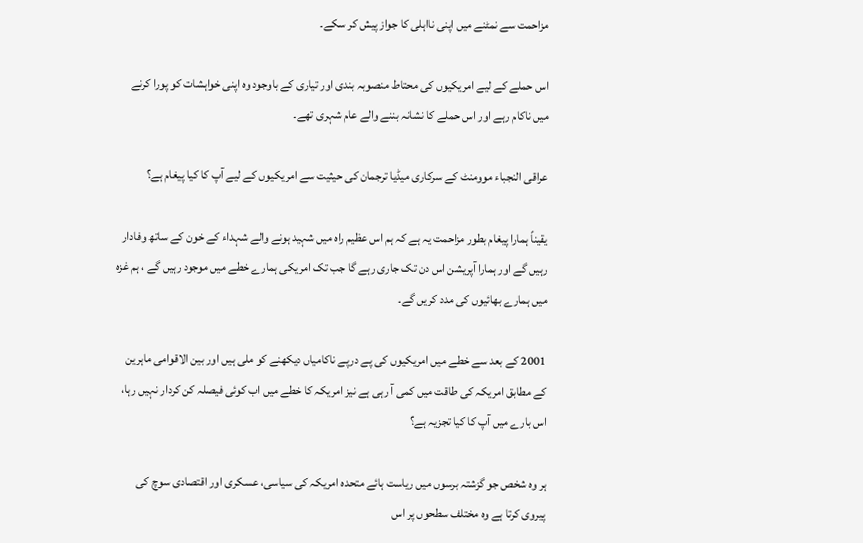مزاحمت سے نمٹنے میں اپنی نااہلی کا جواز پیش کر سکے۔

اس حملے کے لیے امریکیوں کی محتاط منصوبہ بندی اور تیاری کے باوجود وہ اپنی خواہشات کو پورا کرنے میں ناکام رہے اور اس حملے کا نشانہ بننے والے عام شہری تھے۔

عراقی النجباء موومنٹ کے سرکاری میڈیا ترجمان کی حیثیت سے امریکیوں کے لیے آپ کا کیا پیغام ہے؟

یقیناً ہمارا پیغام بطور مزاحمت یہ ہے کہ ہم اس عظیم راہ میں شہید ہونے والے شہداء کے خون کے ساتھ وفادار رہیں گے اور ہمارا آپریشن اس دن تک جاری رہے گا جب تک امریکی ہمارے خطے میں موجود رہیں گے ، ہم غزہ میں ہمارے بھائیوں کی مدد کریں گے۔

2001 کے بعد سے خطے میں امریکیوں کی پے درپے ناکامیاں دیکھنے کو ملی ہیں اور بین الاقوامی ماہرین کے مطابق امریکہ کی طاقت میں کمی آ رہی ہے نیز امریکہ کا خطے میں اب کوئی فیصلہ کن کردار نہیں رہا، اس بارے میں آپ کا کیا تجزیہ ہے؟

ہر وہ شخص جو گزشتہ برسوں میں ریاست ہائے متحدہ امریکہ کی سیاسی، عسکری اور اقتصادی سوچ کی پیروی کرتا ہے وہ مختلف سطحوں پر اس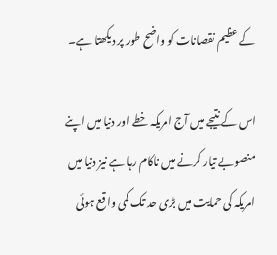کے عظیم نقصانات کو واضح طور پر دیکھتا ہے۔

اس کے نتیجے میں آج امریکہ خطے اور دنیا میں اپنے منصوبے تیار کرنے میں ناکام رہا ہے نیز دنیا میں امریکہ کی حمایت میں بڑی حد تک کمی واقع ہوئی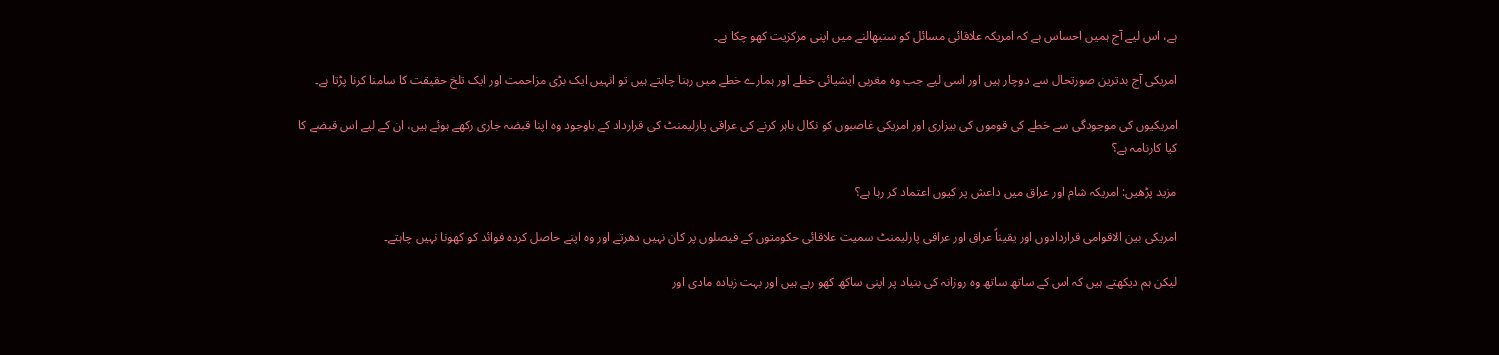ہے، اس لیے آج ہمیں احساس ہے کہ امریکہ علاقائی مسائل کو سنبھالنے میں اپنی مرکزیت کھو چکا ہے۔

امریکی آج بدترین صورتحال سے دوچار ہیں اور اسی لیے جب وہ مغربی ایشیائی خطے اور ہمارے خطے میں رہنا چاہتے ہیں تو انہیں ایک بڑی مزاحمت اور ایک تلخ حقیقت کا سامنا کرنا پڑتا ہے۔

امریکیوں کی موجودگی سے خطے کی قوموں کی بیزاری اور امریکی غاصبوں کو نکال باہر کرنے کی عراقی پارلیمنٹ کی قرارداد کے باوجود وہ اپنا قبضہ جاری رکھے ہوئے ہیں، ان کے لیے اس قبضے کا کیا کارنامہ ہے؟

مزید پڑھیں: امریکہ شام اور عراق میں داعش پر کیوں اعتماد کر رہا ہے؟

امریکی بین الاقوامی قراردادوں اور یقیناً عراق اور عراقی پارلیمنٹ سمیت علاقائی حکومتوں کے فیصلوں پر کان نہیں دھرتے اور وہ اپنے حاصل کردہ فوائد کو کھونا نہیں چاہتے۔

لیکن ہم دیکھتے ہیں کہ اس کے ساتھ ساتھ وہ روزانہ کی بنیاد پر اپنی ساکھ کھو رہے ہیں اور بہت زیادہ مادی اور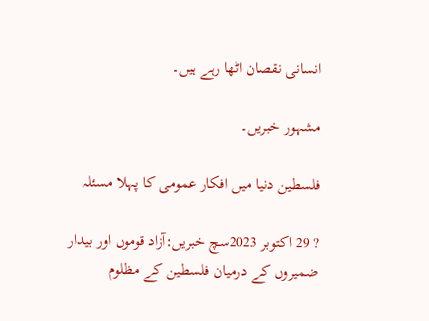انسانی نقصان اٹھا رہے ہیں۔

مشہور خبریں۔

فلسطین دنیا میں افکار عمومی کا پہلا مسئلہ

? 29 اکتوبر 2023سچ خبریں:آزاد قوموں اور بیدار ضمیروں کے درمیان فلسطین کے مظلوم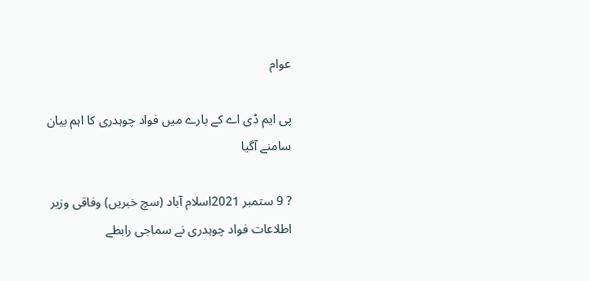عوام

پی ایم ڈی اے کے بارے میں فواد چوہدری کا اہم بیان سامنے آگیا

? 9 ستمبر 2021اسلام آباد (سچ خبریں) وفاقی وزیر اطلاعات فواد چوہدری نے سماجی رابطے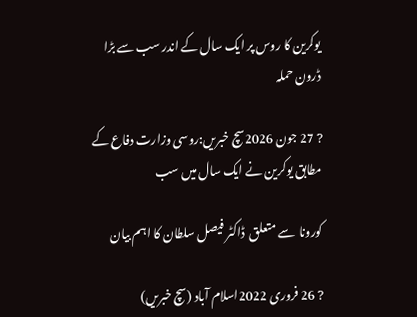یوکرین کا روس پر ایک سال کے اندر سب سے بڑا ڈرون حملہ

? 27 جون 2026سچ خبریں:روسی وزارت دفاع کے مطابق یوکرین نے ایک سال میں سب

کورونا  سے متعلق  ڈاکٹر فیصل سلطان کا اہم بیان

? 26 فروری 2022اسلام آباد (سچ خبریں)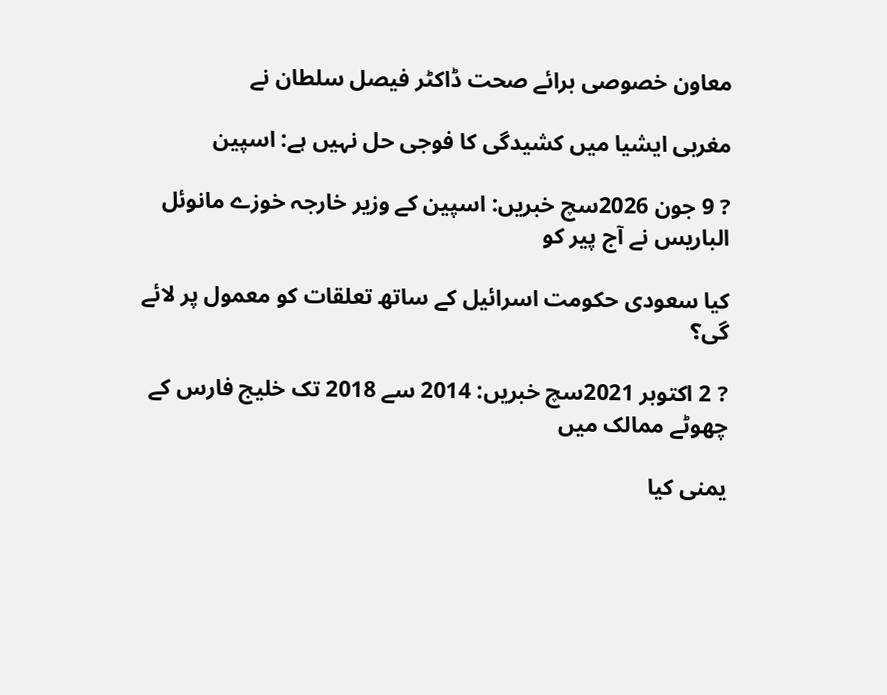معاون خصوصی برائے صحت ڈاکٹر فیصل سلطان نے

مغربی ایشیا میں کشیدگی کا فوجی حل نہیں ہے: اسپین

? 9 جون 2026سچ خبریں: اسپین کے وزیر خارجہ خوزے مانوئل الباریس نے آج پیر کو

کیا سعودی حکومت اسرائیل کے ساتھ تعلقات کو معمول پر لائے گی؟

? 2 اکتوبر 2021سچ خبریں: 2014 سے 2018 تک خلیج فارس کے چھوٹے ممالک میں

یمنی کیا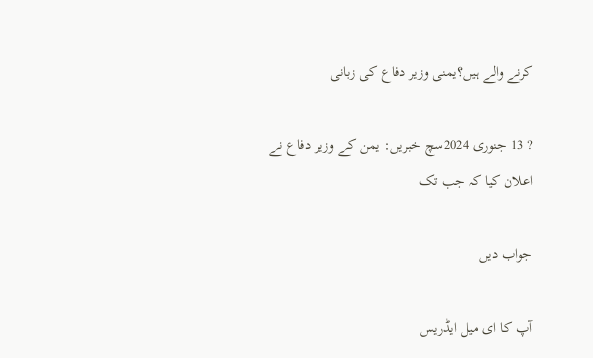کرنے والے ہیں؟یمنی وزیر دفاع کی زبانی

? 13 جنوری 2024سچ خبریں: یمن کے وزیر دفاع نے اعلان کیا کہ جب تک

جواب دیں

آپ کا ای میل ایڈریس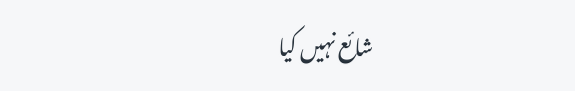شائع نہیں کیا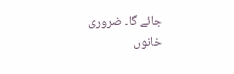جائے گا۔ ضروری خانوں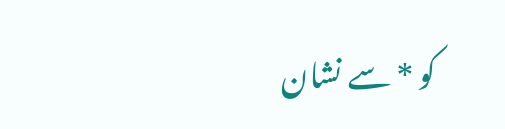کو * سے نشان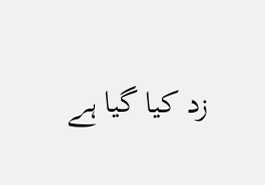زد کیا گیا ہے